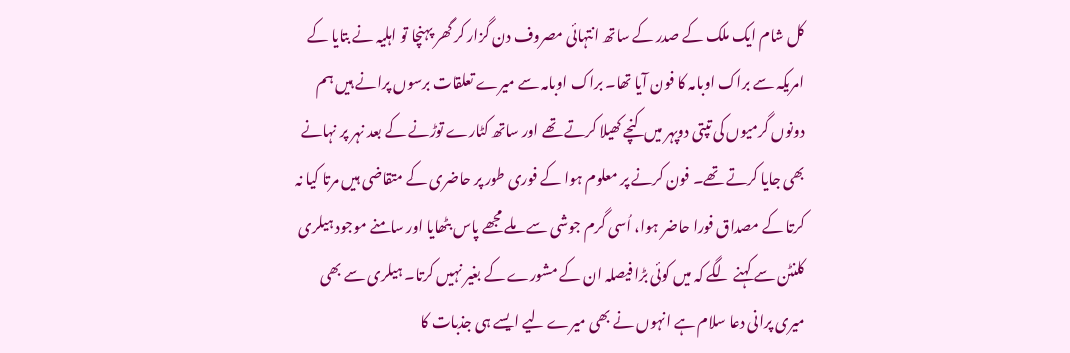کل شام ایک ملک کے صدر کے ساتھ انتہائی مصروف دن گزار کر گھر پہنچا تو اہلیہ نے بتایا کے امریکہ سے براک اوبامہ کا فون آیا تھا۔ براک اوبامہ سے میرے تعلقات برسوں پرانے ہیں ہم دونوں گرمیوں کی تپتی دوپہر میں کنچے کھیلا کرتے تھے اور ساتھ کٹارے توڑنے کے بعد نہر پر نہانے بھی جایا کرتے تھے۔ فون کرنے پر معلوم ہوا کے فوری طور پر حاضری کے متقاضی ہیں مرتا کیا نہ کرتا کے مصداق فورا حاضر ہوا، اُسی گرم جوشی سے ملے مجھے پاس بٹھایا اور سامنے موجود ہیلری کلنٹن سے کہنے لگے کہ میں کوئی بڑا فیصلہ ان کے مشورے کے بغیر نہیں کرتا۔ ہیلری سے بھی میری پرانی دعا سلام ہے انہوں نے بھی میرے لیے ایسے ہی جذبات کا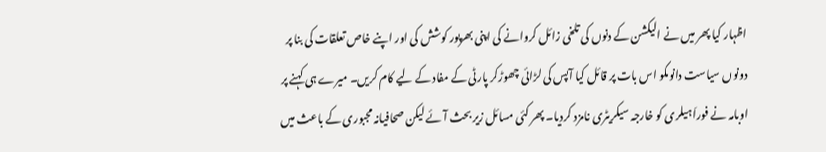اظہار کیا پھر میں نے الیکشن کے دنوں کی تلخی زائل کروانے کی اپنی بھرپور کوشش کی اور اپنے خاص تعلقات کی بنا پر دونوں سیاست دانوںکو اس بات پر قائل کیا آپس کی لڑائی چھوڑکر پارٹی کے مفاد کے لیے کام کریں۔ میرے ہی کہنے پر اوبامہ نے فوراَ ہیلری کو خارجہ سیکریٹری نامزد کردیا۔ پھر کئی مسائل زیر بحث آئے لیکن صحافیانہ مجبوری کے باعث میں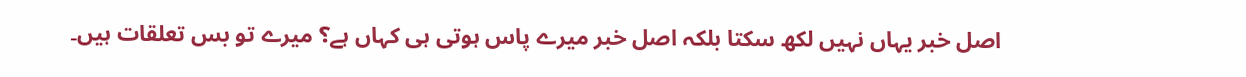اصل خبر یہاں نہیں لکھ سکتا بلکہ اصل خبر میرے پاس ہوتی ہی کہاں ہے؟ میرے تو بس تعلقات ہیں۔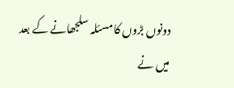دونوں بڑوں کا مسئلہ سلجھانے کے بعد میں نے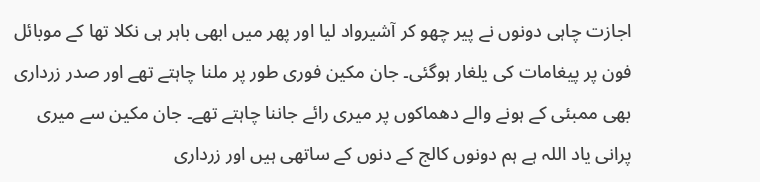اجازت چاہی دونوں نے پیر چھو کر آشیرواد لیا اور پھر میں ابھی باہر ہی نکلا تھا کے موبائل فون پر پیغامات کی یلغار ہوگئی۔ جان مکین فوری طور پر ملنا چاہتے تھے اور صدر زرداری بھی ممبئی کے ہونے والے دھماکوں پر میری رائے جاننا چاہتے تھے۔ جان مکین سے میری پرانی یاد اللہ ہے ہم دونوں کالج کے دنوں کے ساتھی ہیں اور زرداری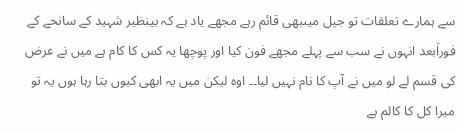سے ہمارے تعلقات تو جیل میںبھی قائم رہے مجھے یاد ہے کہ بینظیر شہید کے سانحے کے فوراَبعد انہوں نے سب سے پہلے مجھے فون کیا اور پوچھا یہ کس کا کام ہے میں نے عرض کی قسم لے لو میں نے آپ کا نام نہیں لیا۔۔ اوہ لیکن میں یہ ابھی کیوں بتا رہا ہوں یہ تو میرا کل کا کالم ہے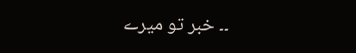۔۔ خبر تو میرے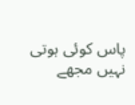پاس کوئی ہوتی نہیں مجھے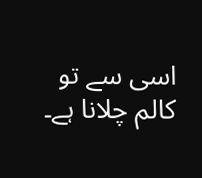اسی سے تو کالم چلانا ہے۔